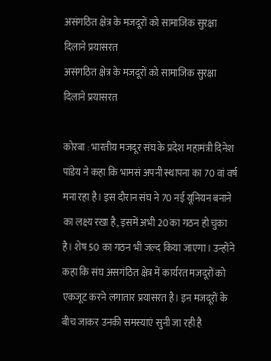असंगठित क्षेत्र के मजदूरों को सामाजिक सुरक्षा दिलाने प्रयासरत
असंगठित क्षेत्र के मजदूरों को सामाजिक सुरक्षा दिलाने प्रयासरत

कोरबा : भारतीय मजदूर संघ के प्रदेश महामंत्री दिनेश पांडेय ने कहा कि भामसं अपनी स्थापना का 70 वां वर्ष मना रहा है। इस दौरान संघ ने 70 नई यूनियन बनाने का लक्ष्य रखा है, इसमें अभी 20 का गठन हो चुका है। शेष 50 का गठन भी जल्द किया जाएगा। उन्होंने कहा कि संघ असगंठित क्षेत्र में कार्यरत मजदूरों को एकजूट करने लगातार प्रयासरत है। इन मजदूरों के बीच जाकर उनकी समस्याएं सुनी जा रही है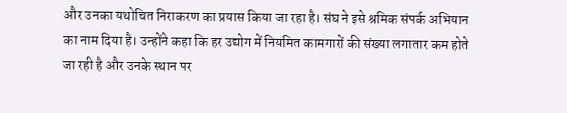और उनका यथोचित निराकरण का प्रयास किया जा रहा है। संघ ने इसे श्रमिक संपर्क अभियान का नाम दिया है। उन्होंने कहा कि हर उद्योग में नियमित कामगारों की संख्या लगातार कम होते जा रही है और उनके स्थान पर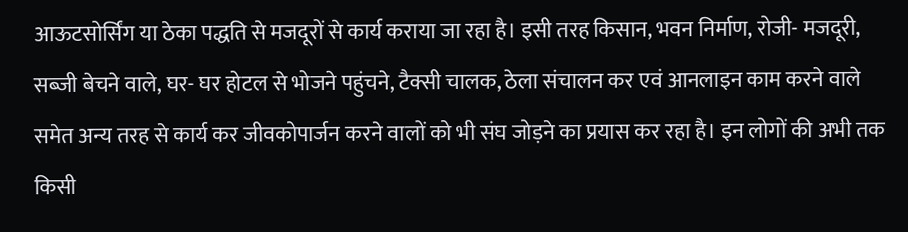आऊटसोर्सिंग या ठेका पद्धति से मजदूरों से कार्य कराया जा रहा है। इसी तरह किसान, भवन निर्माण, रोजी- मजदूरी, सब्जी बेचने वाले, घर- घर होटल से भोजने पहुंचने, टैक्सी चालक, ठेला संचालन कर एवं आनलाइन काम करने वाले समेत अन्य तरह से कार्य कर जीवकोपार्जन करने वालों को भी संघ जोड़ने का प्रयास कर रहा है। इन लोगों की अभी तक किसी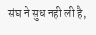संघ ने सुध नही ली है,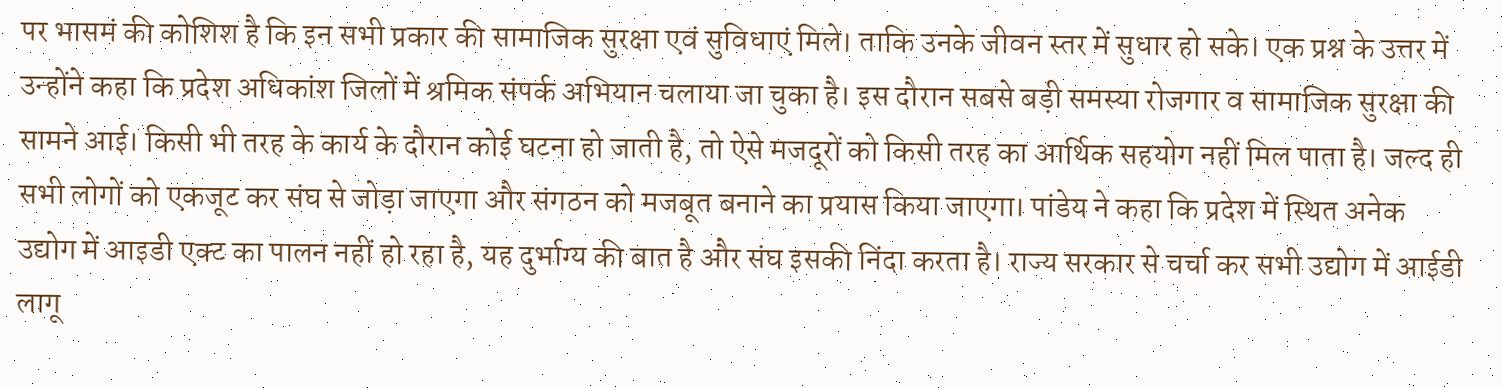पर भासमं की कोशिश है कि इन सभी प्रकार की सामाजिक सुरक्षा एवं सुविधाएं मिले। ताकि उनके जीवन स्तर में सुधार हो सके। एक प्रश्न के उत्तर में उन्होंने कहा कि प्रदेश अधिकांश जिलों में श्रमिक संपर्क अभियान चलाया जा चुका है। इस दौरान सबसे बड़ी समस्या रोजगार व सामाजिक सुरक्षा की सामने आई। किसी भी तरह के कार्य के दौरान कोई घटना हो जाती है, तो ऐसे मजदूरों को किसी तरह का आर्थिक सहयोग नहीं मिल पाता है। जल्द ही सभी लोगों को एकजूट कर संघ से जोड़ा जाएगा और संगठन को मजबूत बनाने का प्रयास किया जाएगा। पांडेय ने कहा कि प्रदेश में स्थित अनेक उद्योग में आइडी एक्ट का पालन नहीं हो रहा है, यह दुर्भाग्य की बात है और संघ इसकी निंदा करता है। राज्य सरकार से चर्चा कर सभी उद्योग में आईडी लागू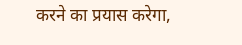करने का प्रयास करेगा,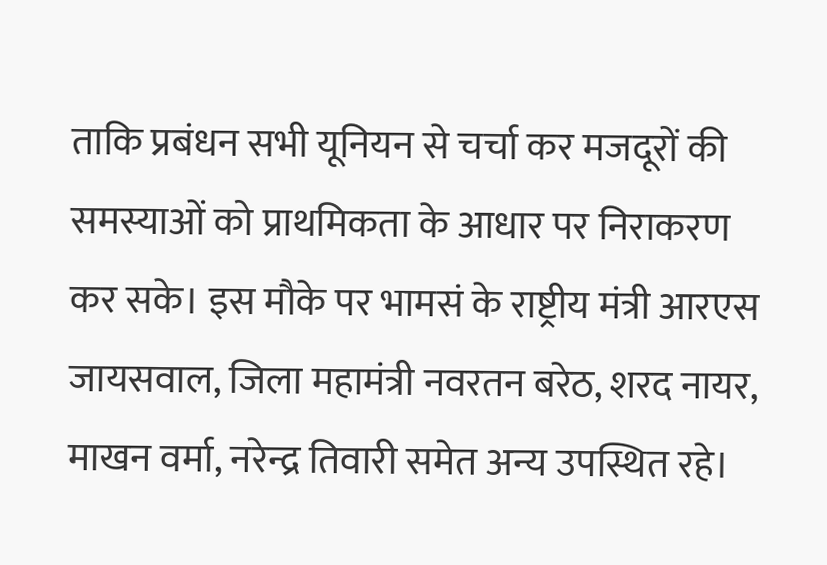ताकि प्रबंधन सभी यूनियन से चर्चा कर मजदूरों की समस्याओं को प्राथमिकता के आधार पर निराकरण कर सके। इस मौके पर भामसं के राष्ट्रीय मंत्री आरएस जायसवाल, जिला महामंत्री नवरतन बरेठ, शरद नायर, माखन वर्मा, नरेन्द्र तिवारी समेत अन्य उपस्थित रहे।